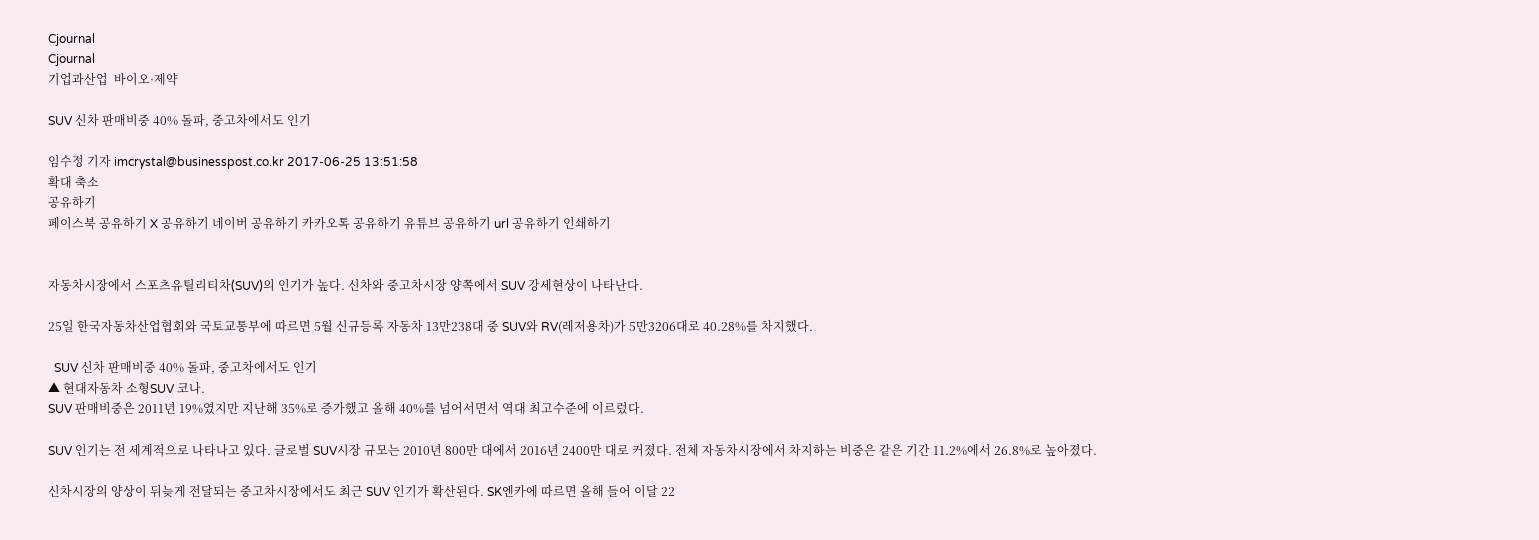Cjournal
Cjournal
기업과산업  바이오·제약

SUV 신차 판매비중 40% 돌파, 중고차에서도 인기

임수정 기자 imcrystal@businesspost.co.kr 2017-06-25 13:51:58
확대 축소
공유하기
페이스북 공유하기 X 공유하기 네이버 공유하기 카카오톡 공유하기 유튜브 공유하기 url 공유하기 인쇄하기


자동차시장에서 스포츠유틸리티차(SUV)의 인기가 높다. 신차와 중고차시장 양쪽에서 SUV 강세현상이 나타난다.

25일 한국자동차산업협회와 국토교통부에 따르면 5월 신규등록 자동차 13만238대 중 SUV와 RV(레저용차)가 5만3206대로 40.28%를 차지했다.

  SUV 신차 판매비중 40% 돌파, 중고차에서도 인기
▲ 현대자동차 소형SUV 코나.
SUV 판매비중은 2011년 19%였지만 지난해 35%로 증가했고 올해 40%를 넘어서면서 역대 최고수준에 이르렀다.

SUV 인기는 전 세계적으로 나타나고 있다. 글로벌 SUV시장 규모는 2010년 800만 대에서 2016년 2400만 대로 커졌다. 전체 자동차시장에서 차지하는 비중은 같은 기간 11.2%에서 26.8%로 높아졌다.

신차시장의 양상이 뒤늦게 전달되는 중고차시장에서도 최근 SUV 인기가 확산된다. SK엔카에 따르면 올해 들어 이달 22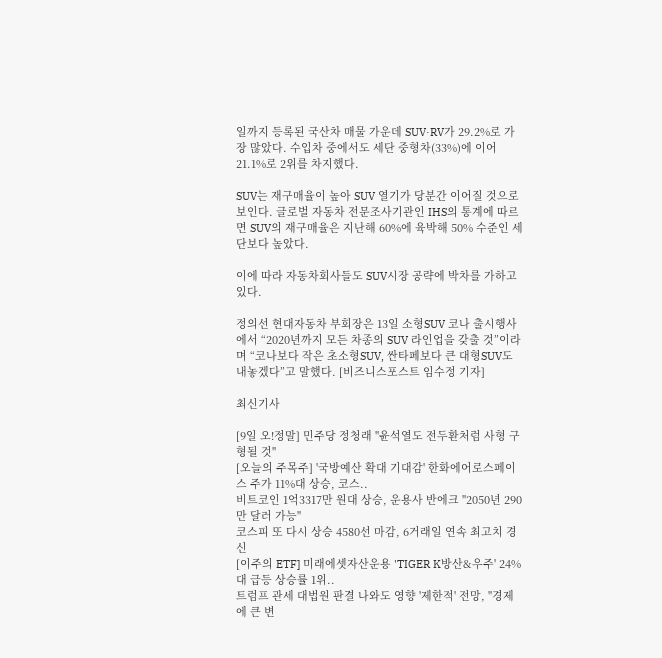일까지 등록된 국산차 매물 가운데 SUV·RV가 29.2%로 가장 많았다. 수입차 중에서도 세단 중형차(33%)에 이어 21.1%로 2위를 차지했다.

SUV는 재구매율이 높아 SUV 열기가 당분간 이어질 것으로 보인다. 글로벌 자동차 전문조사기관인 IHS의 통계에 따르면 SUV의 재구매율은 지난해 60%에 육박해 50% 수준인 세단보다 높았다.

이에 따라 자동차회사들도 SUV시장 공략에 박차를 가하고 있다.

정의선 현대자동차 부회장은 13일 소형SUV 코나 출시행사에서 “2020년까지 모든 차종의 SUV 라인업을 갖출 것”이라며 “코나보다 작은 초소형SUV, 싼타페보다 큰 대형SUV도 내놓겠다”고 말했다. [비즈니스포스트 임수정 기자]

최신기사

[9일 오!정말] 민주당 정청래 "윤석열도 전두환처럼 사형 구형될 것"
[오늘의 주목주] '국방예산 확대 기대감' 한화에어로스페이스 주가 11%대 상승, 코스..
비트코인 1억3317만 원대 상승, 운용사 반에크 "2050년 290만 달러 가능"
코스피 또 다시 상승 4580선 마감, 6거래일 연속 최고치 경신
[이주의 ETF] 미래에셋자산운용 'TIGER K방산&우주' 24%대 급등 상승률 1위..
트럼프 관세 대법원 판결 나와도 영향 '제한적' 전망, "경제에 큰 변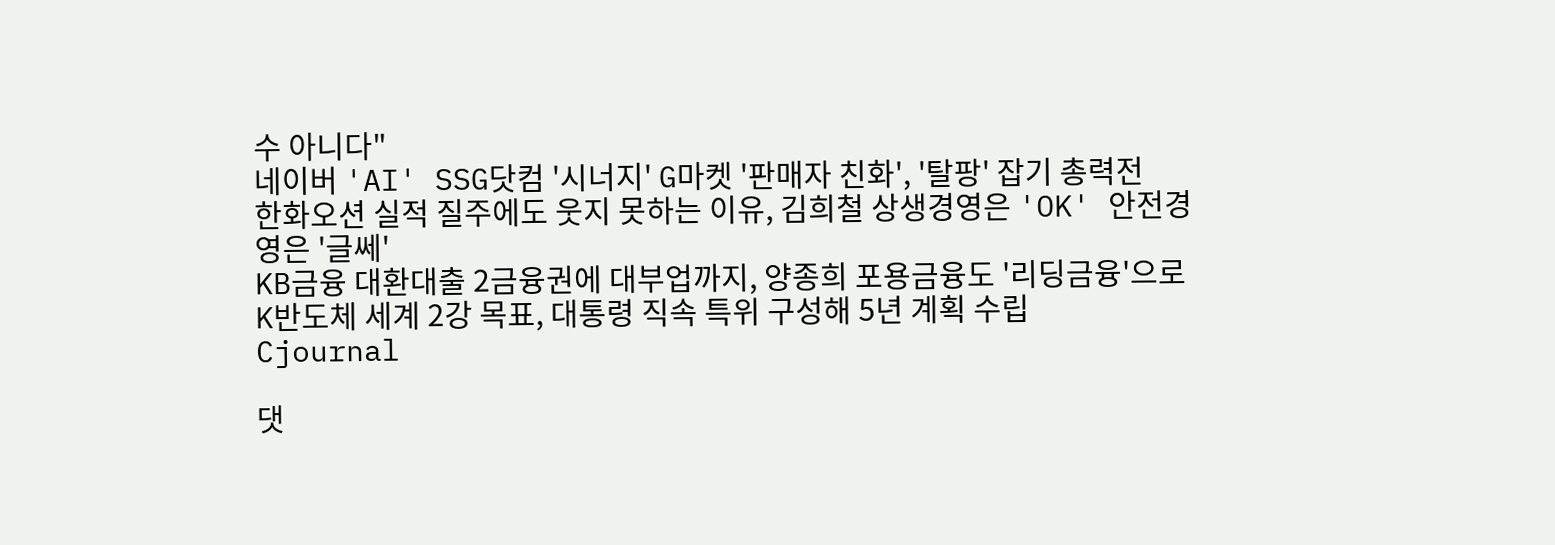수 아니다"
네이버 'AI' SSG닷컴 '시너지' G마켓 '판매자 친화', '탈팡' 잡기 총력전
한화오션 실적 질주에도 웃지 못하는 이유, 김희철 상생경영은 'OK' 안전경영은 '글쎄'
KB금융 대환대출 2금융권에 대부업까지, 양종희 포용금융도 '리딩금융'으로
K반도체 세계 2강 목표, 대통령 직속 특위 구성해 5년 계획 수립
Cjournal

댓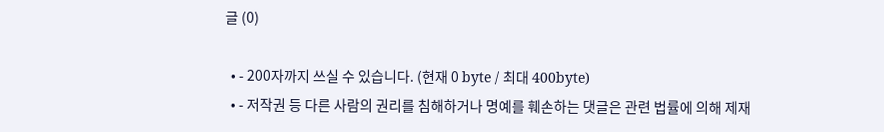글 (0)

  • - 200자까지 쓰실 수 있습니다. (현재 0 byte / 최대 400byte)
  • - 저작권 등 다른 사람의 권리를 침해하거나 명예를 훼손하는 댓글은 관련 법률에 의해 제재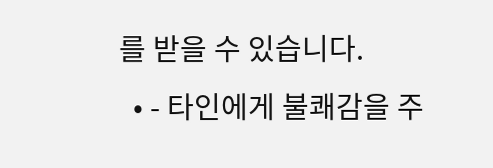를 받을 수 있습니다.
  • - 타인에게 불쾌감을 주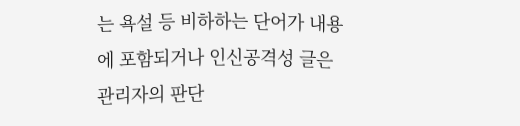는 욕설 등 비하하는 단어가 내용에 포함되거나 인신공격성 글은 관리자의 판단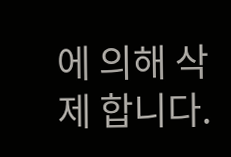에 의해 삭제 합니다.